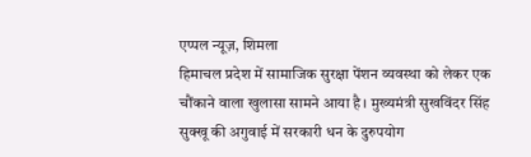एप्पल न्यूज़, शिमला
हिमाचल प्रदेश में सामाजिक सुरक्षा पेंशन व्यवस्था को लेकर एक चौंकाने वाला खुलासा सामने आया है। मुख्यमंत्री सुखविंदर सिंह सुक्खू की अगुवाई में सरकारी धन के दुरुपयोग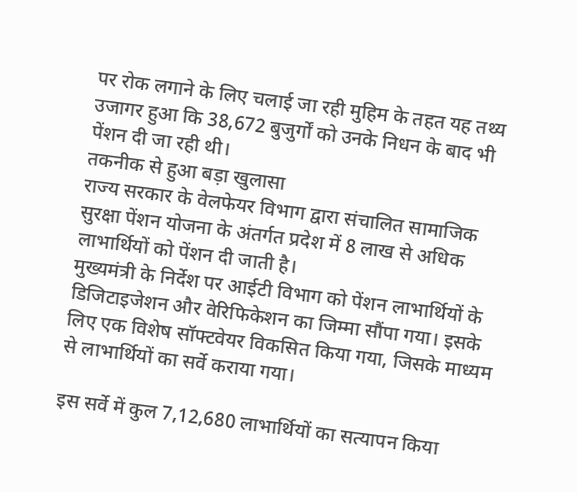पर रोक लगाने के लिए चलाई जा रही मुहिम के तहत यह तथ्य उजागर हुआ कि 38,672 बुजुर्गों को उनके निधन के बाद भी पेंशन दी जा रही थी।
तकनीक से हुआ बड़ा खुलासा
राज्य सरकार के वेलफेयर विभाग द्वारा संचालित सामाजिक सुरक्षा पेंशन योजना के अंतर्गत प्रदेश में 8 लाख से अधिक लाभार्थियों को पेंशन दी जाती है।
मुख्यमंत्री के निर्देश पर आईटी विभाग को पेंशन लाभार्थियों के डिजिटाइजेशन और वेरिफिकेशन का जिम्मा सौंपा गया। इसके लिए एक विशेष सॉफ्टवेयर विकसित किया गया, जिसके माध्यम से लाभार्थियों का सर्वे कराया गया।

इस सर्वे में कुल 7,12,680 लाभार्थियों का सत्यापन किया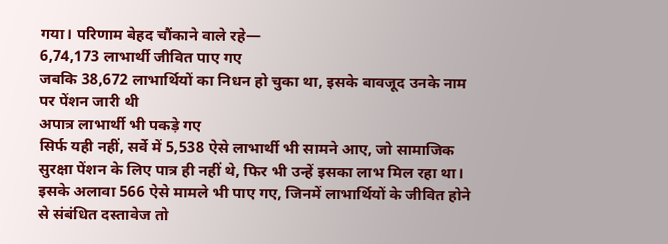गया। परिणाम बेहद चौंकाने वाले रहे—
6,74,173 लाभार्थी जीवित पाए गए
जबकि 38,672 लाभार्थियों का निधन हो चुका था, इसके बावजूद उनके नाम पर पेंशन जारी थी
अपात्र लाभार्थी भी पकड़े गए
सिर्फ यही नहीं, सर्वे में 5,538 ऐसे लाभार्थी भी सामने आए, जो सामाजिक सुरक्षा पेंशन के लिए पात्र ही नहीं थे, फिर भी उन्हें इसका लाभ मिल रहा था।
इसके अलावा 566 ऐसे मामले भी पाए गए, जिनमें लाभार्थियों के जीवित होने से संबंधित दस्तावेज तो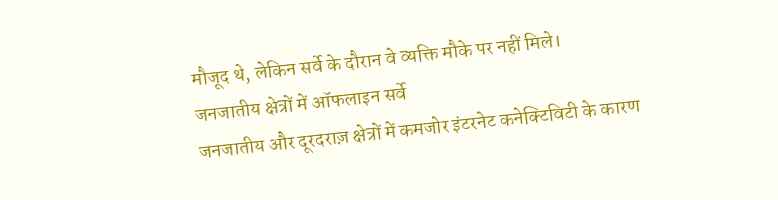मौजूद थे, लेकिन सर्वे के दौरान वे व्यक्ति मौके पर नहीं मिले।
जनजातीय क्षेत्रों में ऑफलाइन सर्वे
जनजातीय और दूरदराज़ क्षेत्रों में कमजोर इंटरनेट कनेक्टिविटी के कारण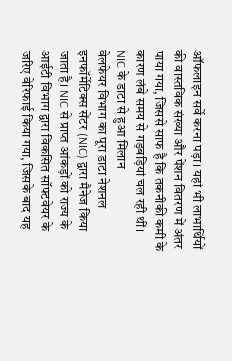ऑफलाइन सर्वे करना पड़ा। यहां भी लाभार्थियों की वास्तविक संख्या और पेंशन वितरण में अंतर पाया गया, जिससे साफ है कि तकनीकी कमी के कारण लंबे समय से गड़बड़ियां चल रही थीं।
NIC के डाटा से हुआ मिलान
वेलफेयर विभाग का पूरा डाटा नेशनल इनफॉर्मेटिक्स सेंटर (NIC) द्वारा मैनेज किया जाता है। NIC से प्राप्त आंकड़ों को राज्य के आईटी विभाग द्वारा विकसित सॉफ्टवेयर के जरिए वेरिफाई किया गया, जिसके बाद यह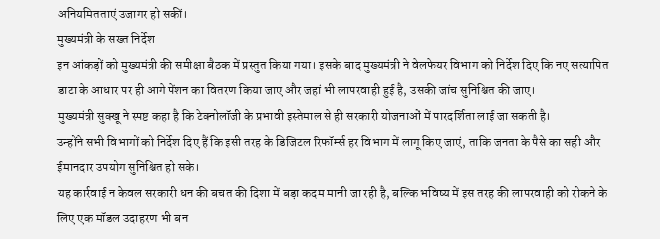अनियमितताएं उजागर हो सकीं।
मुख्यमंत्री के सख्त निर्देश
इन आंकड़ों को मुख्यमंत्री की समीक्षा बैठक में प्रस्तुत किया गया। इसके बाद मुख्यमंत्री ने वेलफेयर विभाग को निर्देश दिए कि नए सत्यापित डाटा के आधार पर ही आगे पेंशन का वितरण किया जाए और जहां भी लापरवाही हुई है, उसकी जांच सुनिश्चित की जाए।
मुख्यमंत्री सुक्खू ने स्पष्ट कहा है कि टेक्नोलॉजी के प्रभावी इस्तेमाल से ही सरकारी योजनाओं में पारदर्शिता लाई जा सकती है।
उन्होंने सभी विभागों को निर्देश दिए हैं कि इसी तरह के डिजिटल रिफॉर्म्स हर विभाग में लागू किए जाएं, ताकि जनता के पैसे का सही और ईमानदार उपयोग सुनिश्चित हो सके।
यह कार्रवाई न केवल सरकारी धन की बचत की दिशा में बड़ा कदम मानी जा रही है, बल्कि भविष्य में इस तरह की लापरवाही को रोकने के लिए एक मॉडल उदाहरण भी बन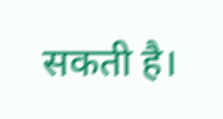सकती है।